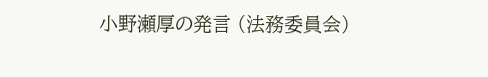小野瀬厚の発言 (法務委員会)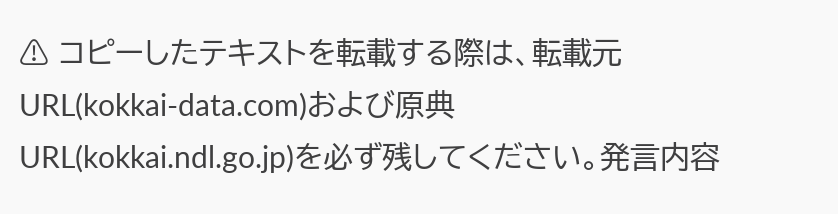⚠ コピーしたテキストを転載する際は、転載元URL(kokkai-data.com)および原典URL(kokkai.ndl.go.jp)を必ず残してください。発言内容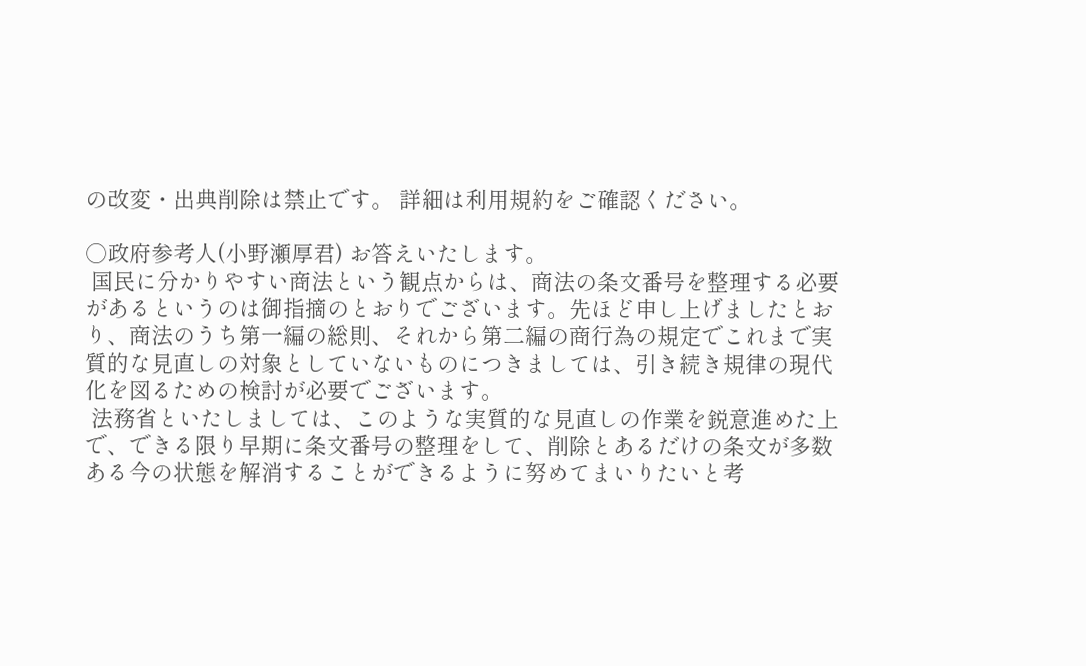の改変・出典削除は禁止です。 詳細は利用規約をご確認ください。

○政府参考人(小野瀬厚君) お答えいたします。
 国民に分かりやすい商法という観点からは、商法の条文番号を整理する必要があるというのは御指摘のとおりでございます。先ほど申し上げましたとおり、商法のうち第一編の総則、それから第二編の商行為の規定でこれまで実質的な見直しの対象としていないものにつきましては、引き続き規律の現代化を図るための検討が必要でございます。
 法務省といたしましては、このような実質的な見直しの作業を鋭意進めた上で、できる限り早期に条文番号の整理をして、削除とあるだけの条文が多数ある今の状態を解消することができるように努めてまいりたいと考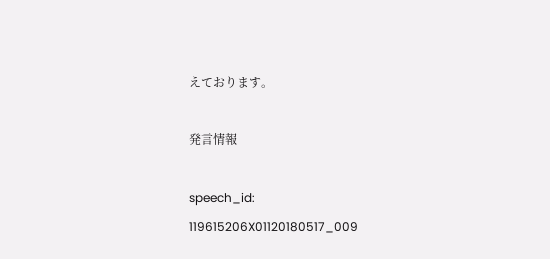えております。

発言情報

speech_id: 119615206X01120180517_009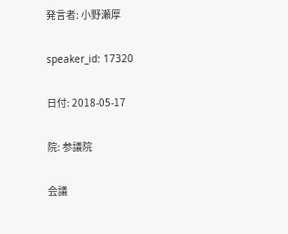発言者: 小野瀬厚

speaker_id: 17320

日付: 2018-05-17

院: 参議院

会議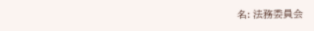名: 法務委員会